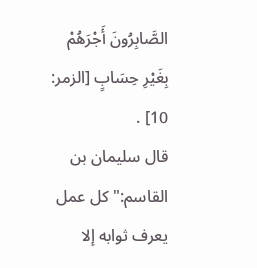الصَّابِرُونَ أَجْرَهُمْ بِغَيْرِ حِسَابٍ [الزمر: 10] .
قال سليمان بن القاسم:"كل عمل يعرف ثوابه إلا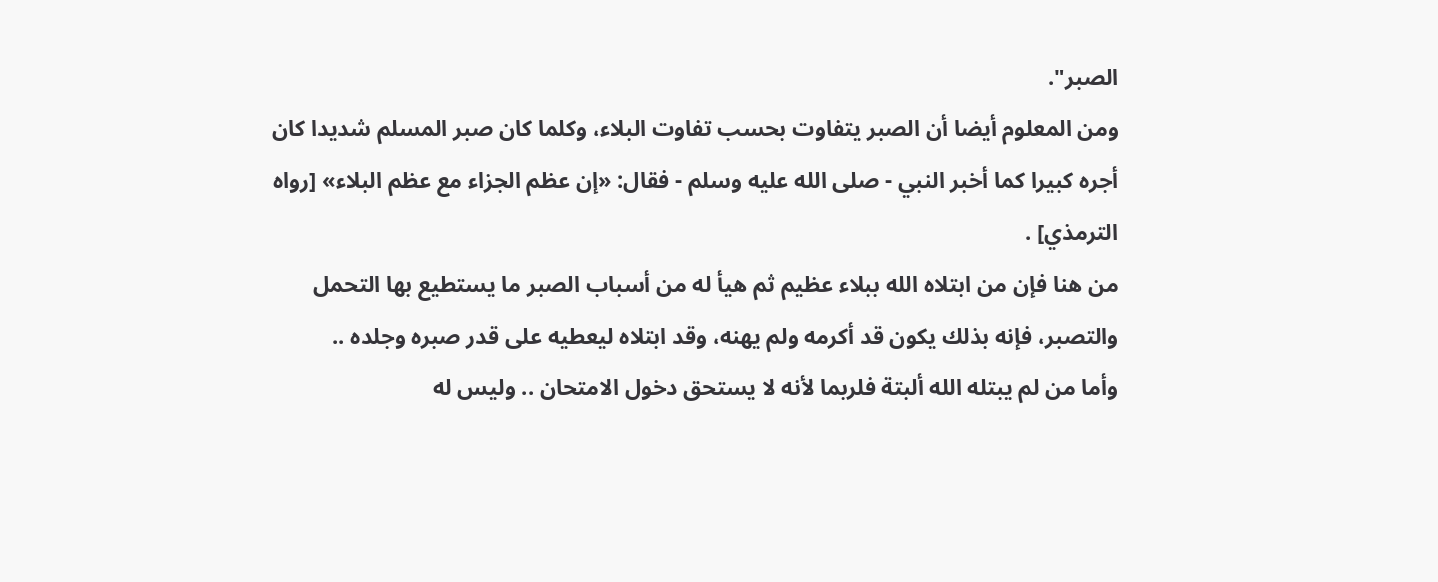الصبر".
ومن المعلوم أيضا أن الصبر يتفاوت بحسب تفاوت البلاء، وكلما كان صبر المسلم شديدا كان أجره كبيرا كما أخبر النبي - صلى الله عليه وسلم - فقال: «إن عظم الجزاء مع عظم البلاء» [رواه الترمذي] .
من هنا فإن من ابتلاه الله ببلاء عظيم ثم هيأ له من أسباب الصبر ما يستطيع بها التحمل والتصبر، فإنه بذلك يكون قد أكرمه ولم يهنه، وقد ابتلاه ليعطيه على قدر صبره وجلده ..
وأما من لم يبتله الله ألبتة فلربما لأنه لا يستحق دخول الامتحان .. وليس له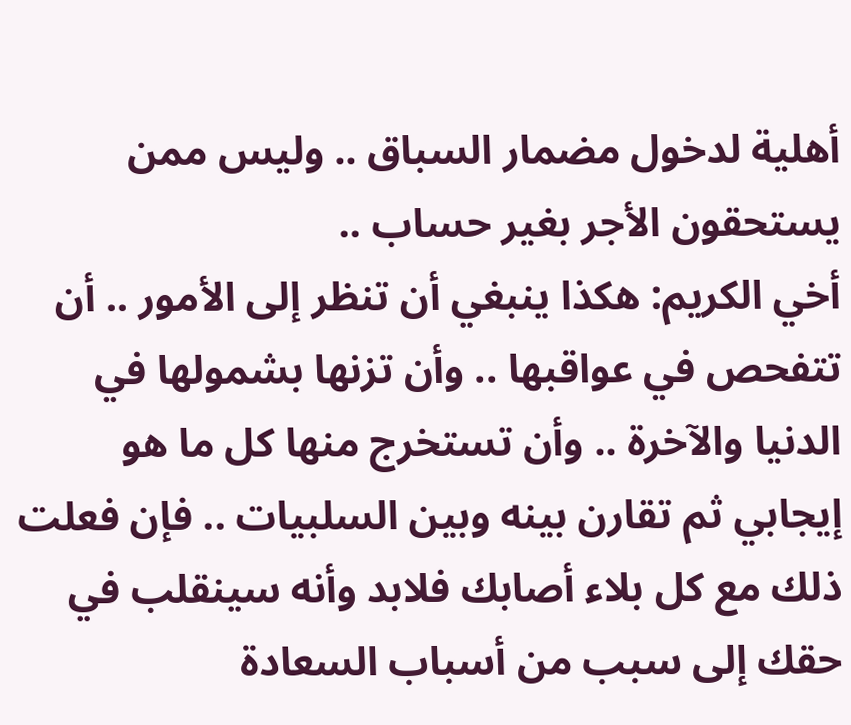أهلية لدخول مضمار السباق .. وليس ممن يستحقون الأجر بغير حساب ..
أخي الكريم: هكذا ينبغي أن تنظر إلى الأمور .. أن تتفحص في عواقبها .. وأن تزنها بشمولها في الدنيا والآخرة .. وأن تستخرج منها كل ما هو إيجابي ثم تقارن بينه وبين السلبيات .. فإن فعلت ذلك مع كل بلاء أصابك فلابد وأنه سينقلب في حقك إلى سبب من أسباب السعادة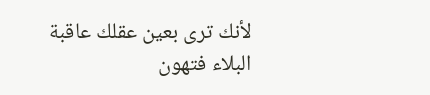لأنك ترى بعين عقلك عاقبة البلاء فتهون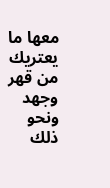معها ما يعتريك من قهر وجهد ونحو ذلك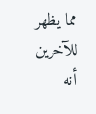مما يظهر للآخرين أنه